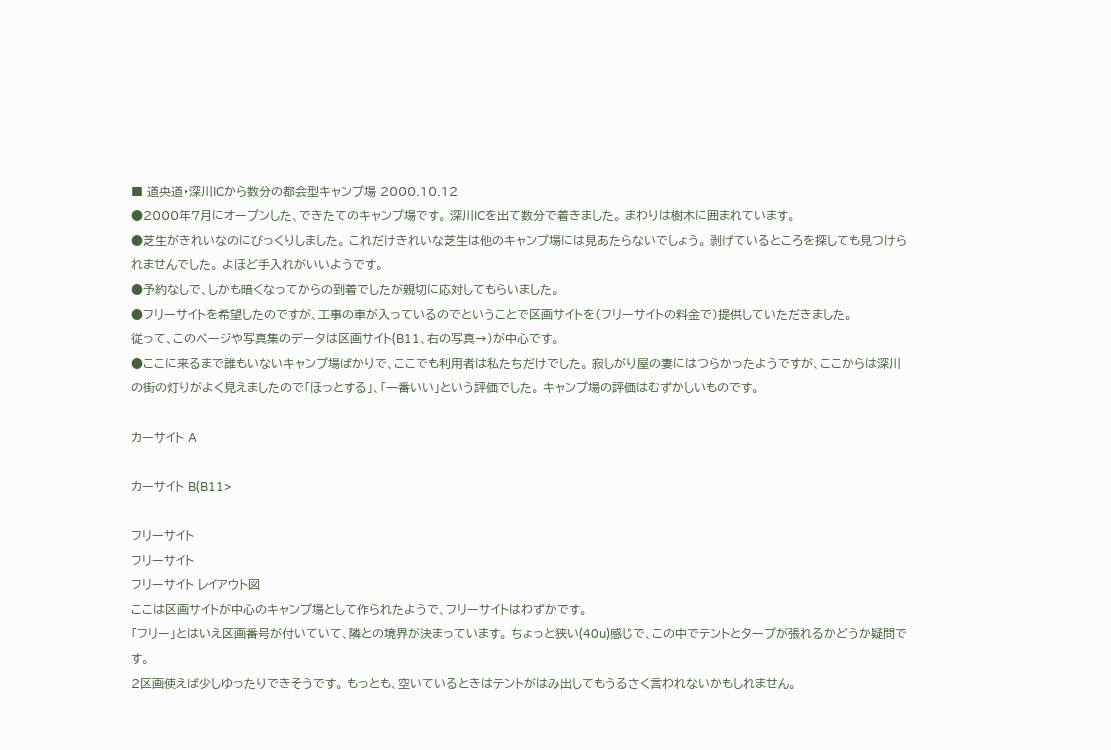■ 道央道・深川ICから数分の都会型キャンプ場 2000.10.12
●2000年7月にオープンした、できたてのキャンプ場です。 深川ICを出て数分で着きました。 まわりは樹木に囲まれています。
●芝生がきれいなのにびっくりしました。 これだけきれいな芝生は他のキャンプ場には見あたらないでしょう。 剥げているところを探しても見つけられませんでした。 よほど手入れがいいようです。
●予約なしで、しかも暗くなってからの到着でしたが親切に応対してもらいました。
●フリーサイトを希望したのですが、工事の車が入っているのでということで区画サイトを(フリーサイトの料金で)提供していただきました。
従って、このページや写真集のデータは区画サイト(B11、右の写真→)が中心です。
●ここに来るまで誰もいないキャンプ場ばかりで、ここでも利用者は私たちだけでした。 寂しがり屋の妻にはつらかったようですが、ここからは深川の街の灯りがよく見えましたので「ほっとする」、「一番いい」という評価でした。 キャンプ場の評価はむずかしいものです。

カーサイト A

カーサイト B(B11>

フリーサイト
フリーサイト
フリーサイト レイアウト図
ここは区画サイトが中心のキャンプ場として作られたようで、フリーサイトはわずかです。
「フリー」とはいえ区画番号が付いていて、隣との境界が決まっています。 ちょっと狭い(40u)感じで、この中でテントとタープが張れるかどうか疑問です。
2区画使えば少しゆったりできそうです。 もっとも、空いているときはテントがはみ出してもうるさく言われないかもしれません。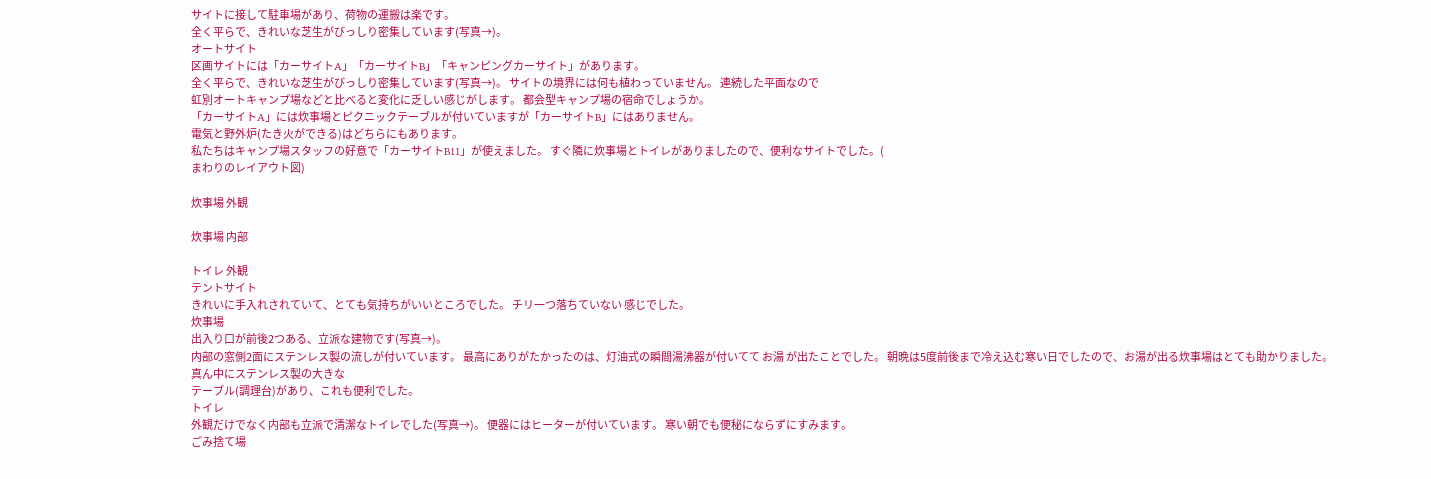サイトに接して駐車場があり、荷物の運搬は楽です。
全く平らで、きれいな芝生がびっしり密集しています(写真→)。
オートサイト
区画サイトには「カーサイトA」「カーサイトB」「キャンピングカーサイト」があります。
全く平らで、きれいな芝生がびっしり密集しています(写真→)。 サイトの境界には何も植わっていません。 連続した平面なので
虹別オートキャンプ場などと比べると変化に乏しい感じがします。 都会型キャンプ場の宿命でしょうか。
「カーサイトA」には炊事場とピクニックテーブルが付いていますが「カーサイトB」にはありません。
電気と野外炉(たき火ができる)はどちらにもあります。
私たちはキャンプ場スタッフの好意で「カーサイトB11」が使えました。 すぐ隣に炊事場とトイレがありましたので、便利なサイトでした。(
まわりのレイアウト図)

炊事場 外観

炊事場 内部

トイレ 外観
テントサイト
きれいに手入れされていて、とても気持ちがいいところでした。 チリ一つ落ちていない 感じでした。
炊事場
出入り口が前後2つある、立派な建物です(写真→)。
内部の窓側2面にステンレス製の流しが付いています。 最高にありがたかったのは、灯油式の瞬間湯沸器が付いてて お湯 が出たことでした。 朝晩は5度前後まで冷え込む寒い日でしたので、お湯が出る炊事場はとても助かりました。
真ん中にステンレス製の大きな
テーブル(調理台)があり、これも便利でした。
トイレ
外観だけでなく内部も立派で清潔なトイレでした(写真→)。 便器にはヒーターが付いています。 寒い朝でも便秘にならずにすみます。
ごみ捨て場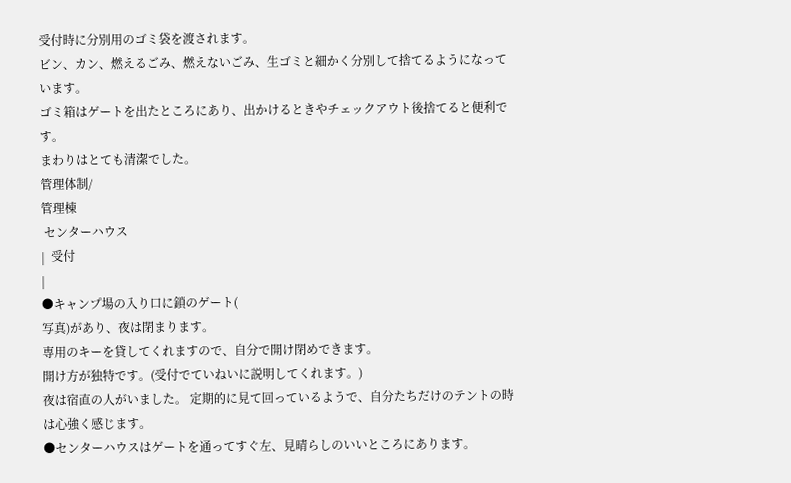受付時に分別用のゴミ袋を渡されます。
ビン、カン、燃えるごみ、燃えないごみ、生ゴミと細かく分別して捨てるようになっています。
ゴミ箱はゲートを出たところにあり、出かけるときやチェックアウト後捨てると便利です。
まわりはとても清潔でした。
管理体制/
管理棟
 センターハウス
|  受付
|
●キャンプ場の入り口に鎖のゲート(
写真)があり、夜は閉まります。
専用のキーを貸してくれますので、自分で開け閉めできます。
開け方が独特です。(受付でていねいに説明してくれます。)
夜は宿直の人がいました。 定期的に見て回っているようで、自分たちだけのテントの時は心強く感じます。
●センターハウスはゲートを通ってすぐ左、見晴らしのいいところにあります。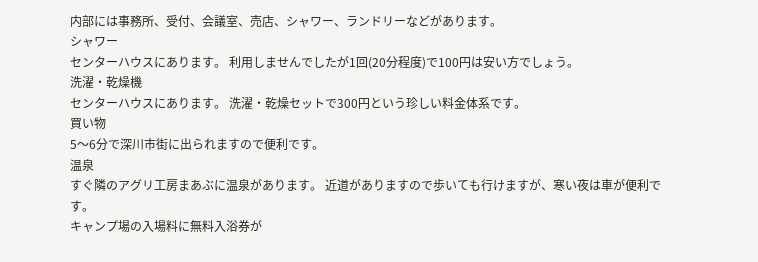内部には事務所、受付、会議室、売店、シャワー、ランドリーなどがあります。
シャワー
センターハウスにあります。 利用しませんでしたが1回(20分程度)で100円は安い方でしょう。
洗濯・乾燥機
センターハウスにあります。 洗濯・乾燥セットで300円という珍しい料金体系です。
買い物
5〜6分で深川市街に出られますので便利です。
温泉
すぐ隣のアグリ工房まあぶに温泉があります。 近道がありますので歩いても行けますが、寒い夜は車が便利です。
キャンプ場の入場料に無料入浴券が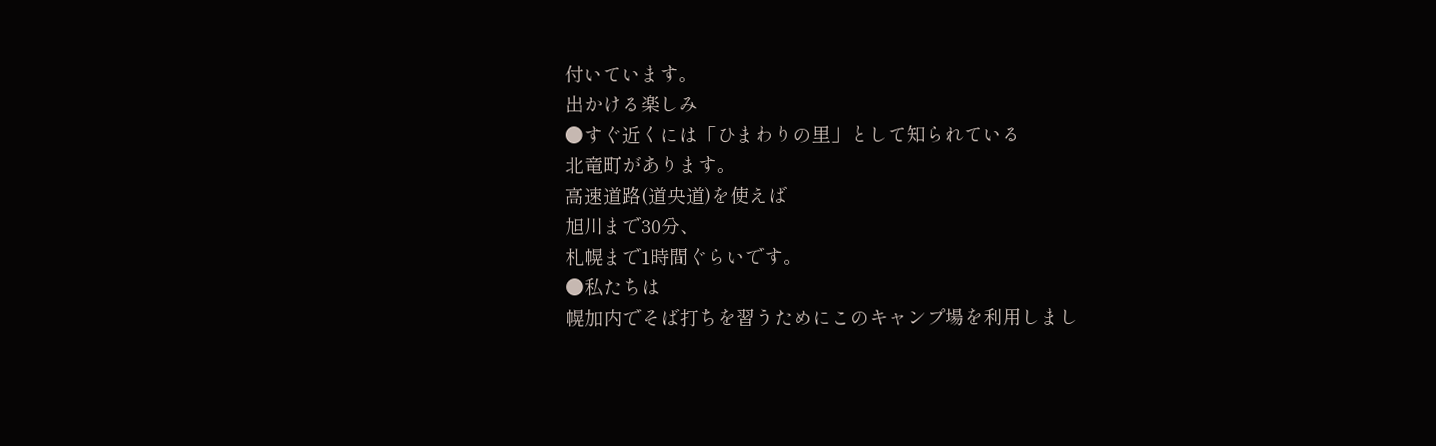付いています。
出かける楽しみ
●すぐ近くには「ひまわりの里」として知られている
北竜町があります。
高速道路(道央道)を使えば
旭川まで30分、
札幌まで1時間ぐらいです。
●私たちは
幌加内でそば打ちを習うためにこのキャンプ場を利用しまし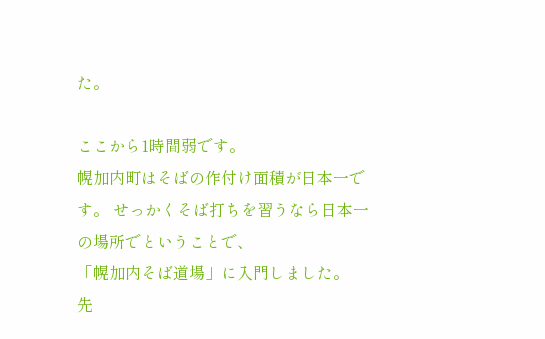た。

ここから1時間弱です。
幌加内町はそばの作付け面積が日本一です。 せっかくそば打ちを習うなら日本一の場所でということで、
「幌加内そば道場」に入門しました。
先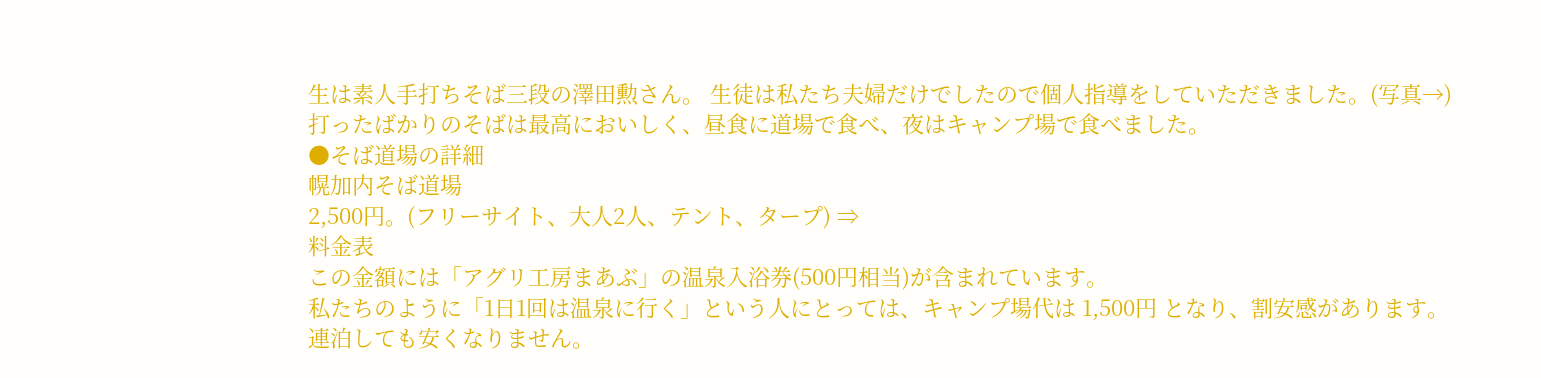生は素人手打ちそば三段の澤田勲さん。 生徒は私たち夫婦だけでしたので個人指導をしていただきました。(写真→)
打ったばかりのそばは最高においしく、昼食に道場で食べ、夜はキャンプ場で食べました。
●そば道場の詳細
幌加内そば道場
2,500円。(フリーサイト、大人2人、テント、タープ) ⇒
料金表
この金額には「アグリ工房まあぶ」の温泉入浴券(500円相当)が含まれています。
私たちのように「1日1回は温泉に行く」という人にとっては、キャンプ場代は 1,500円 となり、割安感があります。
連泊しても安くなりません。